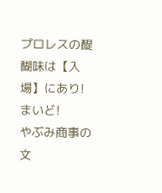プロレスの醍醐味は【入場】にあり!
まいど!
やぶみ商事の文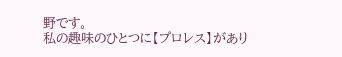野です。
私の趣味のひとつに【プロレス】があり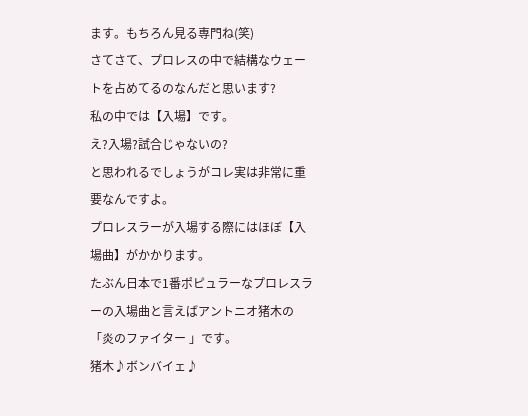ます。もちろん見る専門ね(笑)
さてさて、プロレスの中で結構なウェートを占めてるのなんだと思います?
私の中では【入場】です。
え?入場?試合じゃないの?
と思われるでしょうがコレ実は非常に重要なんですよ。
プロレスラーが入場する際にはほぼ【入場曲】がかかります。
たぶん日本で1番ポピュラーなプロレスラーの入場曲と言えばアントニオ猪木の「炎のファイター 」です。
猪木♪ボンバイェ♪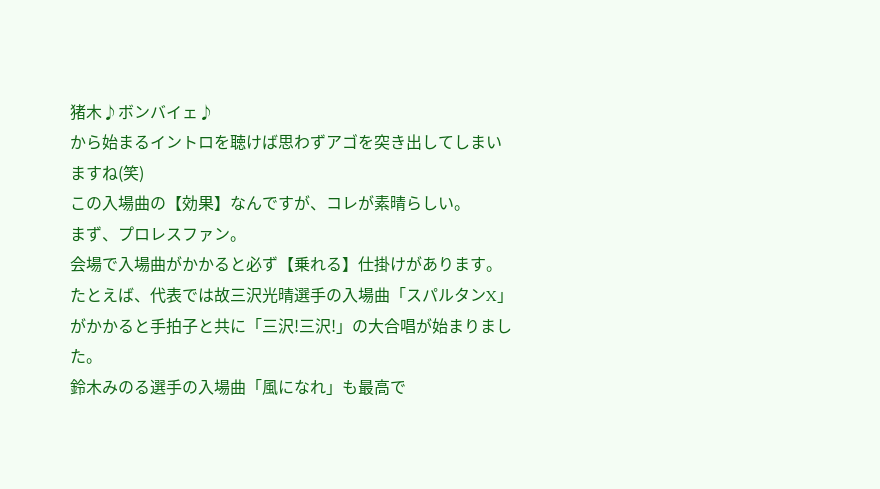猪木♪ボンバイェ♪
から始まるイントロを聴けば思わずアゴを突き出してしまいますね(笑)
この入場曲の【効果】なんですが、コレが素晴らしい。
まず、プロレスファン。
会場で入場曲がかかると必ず【乗れる】仕掛けがあります。
たとえば、代表では故三沢光晴選手の入場曲「スパルタンX」がかかると手拍子と共に「三沢!三沢!」の大合唱が始まりました。
鈴木みのる選手の入場曲「風になれ」も最高で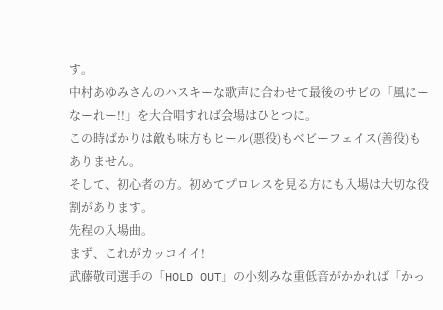す。
中村あゆみさんのハスキーな歌声に合わせて最後のサビの「風にーなーれー!!」を大合唱すれば会場はひとつに。
この時ばかりは敵も味方もヒール(悪役)もベビーフェイス(善役)もありません。
そして、初心者の方。初めてプロレスを見る方にも入場は大切な役割があります。
先程の入場曲。
まず、これがカッコイイ!
武藤敬司選手の「HOLD OUT」の小刻みな重低音がかかれば「かっ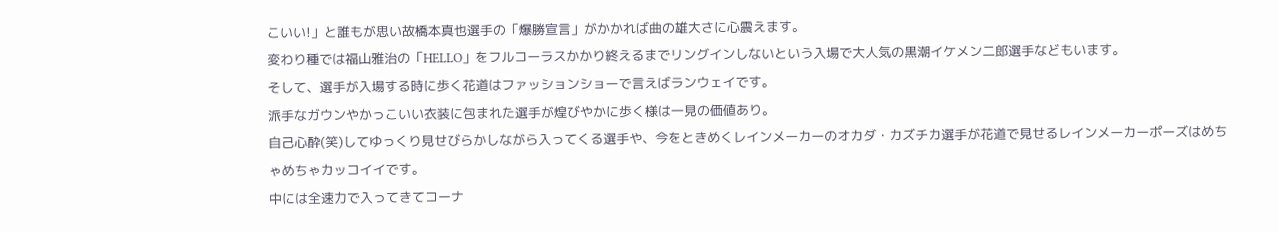こいい!」と誰もが思い故橋本真也選手の「爆勝宣言」がかかれば曲の雄大さに心震えます。
変わり種では福山雅治の「HELLO」をフルコーラスかかり終えるまでリングインしないという入場で大人気の黒潮イケメン二郎選手などもいます。
そして、選手が入場する時に歩く花道はファッションショーで言えばランウェイです。
派手なガウンやかっこいい衣装に包まれた選手が煌びやかに歩く様は一見の価値あり。
自己心酔(笑)してゆっくり見せびらかしながら入ってくる選手や、今をときめくレインメーカーのオカダ・カズチカ選手が花道で見せるレインメーカーポーズはめちゃめちゃカッコイイです。
中には全速力で入ってきてコーナ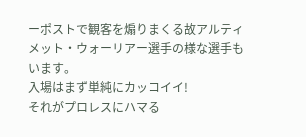ーポストで観客を煽りまくる故アルティメット・ウォーリアー選手の様な選手もいます。
入場はまず単純にカッコイイ!
それがプロレスにハマる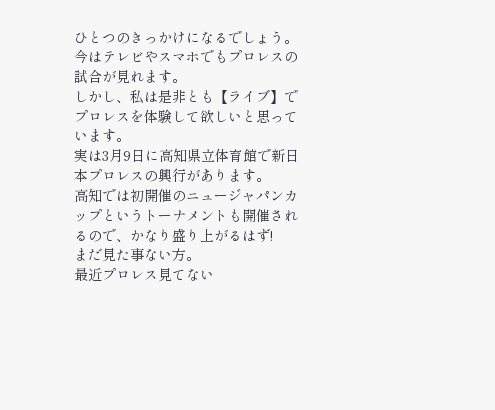ひとつのきっかけになるでしょう。
今はテレビやスマホでもプロレスの試合が見れます。
しかし、私は是非とも【ライブ】でプロレスを体験して欲しいと思っています。
実は3月9日に高知県立体育館で新日本プロレスの興行があります。
高知では初開催のニュージャパンカップというトーナメントも開催されるので、かなり盛り上がるはず!
まだ見た事ない方。
最近プロレス見てない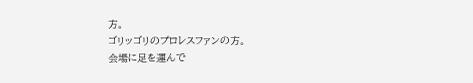方。
ゴリッゴリのプロレスファンの方。
会場に足を運んで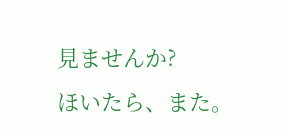見ませんか?
ほいたら、また。